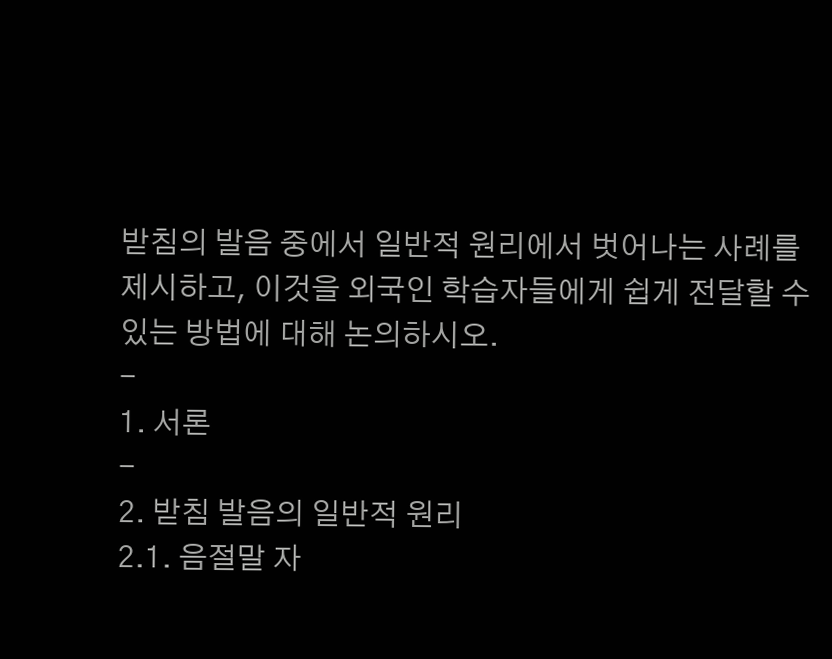받침의 발음 중에서 일반적 원리에서 벗어나는 사례를 제시하고, 이것을 외국인 학습자들에게 쉽게 전달할 수 있는 방법에 대해 논의하시오.
-
1. 서론
-
2. 받침 발음의 일반적 원리
2.1. 음절말 자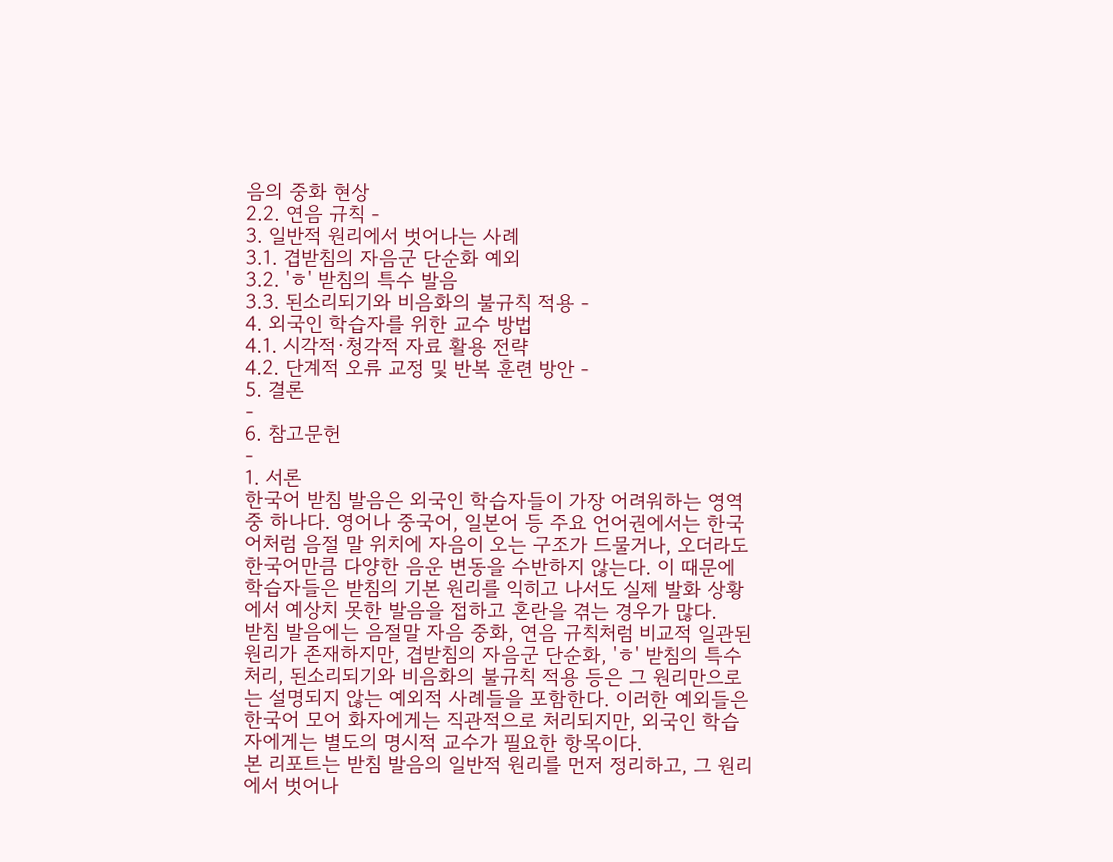음의 중화 현상
2.2. 연음 규칙 -
3. 일반적 원리에서 벗어나는 사례
3.1. 겹받침의 자음군 단순화 예외
3.2. 'ㅎ' 받침의 특수 발음
3.3. 된소리되기와 비음화의 불규칙 적용 -
4. 외국인 학습자를 위한 교수 방법
4.1. 시각적·청각적 자료 활용 전략
4.2. 단계적 오류 교정 및 반복 훈련 방안 -
5. 결론
-
6. 참고문헌
-
1. 서론
한국어 받침 발음은 외국인 학습자들이 가장 어려워하는 영역 중 하나다. 영어나 중국어, 일본어 등 주요 언어권에서는 한국어처럼 음절 말 위치에 자음이 오는 구조가 드물거나, 오더라도 한국어만큼 다양한 음운 변동을 수반하지 않는다. 이 때문에 학습자들은 받침의 기본 원리를 익히고 나서도 실제 발화 상황에서 예상치 못한 발음을 접하고 혼란을 겪는 경우가 많다.
받침 발음에는 음절말 자음 중화, 연음 규칙처럼 비교적 일관된 원리가 존재하지만, 겹받침의 자음군 단순화, 'ㅎ' 받침의 특수 처리, 된소리되기와 비음화의 불규칙 적용 등은 그 원리만으로는 설명되지 않는 예외적 사례들을 포함한다. 이러한 예외들은 한국어 모어 화자에게는 직관적으로 처리되지만, 외국인 학습자에게는 별도의 명시적 교수가 필요한 항목이다.
본 리포트는 받침 발음의 일반적 원리를 먼저 정리하고, 그 원리에서 벗어나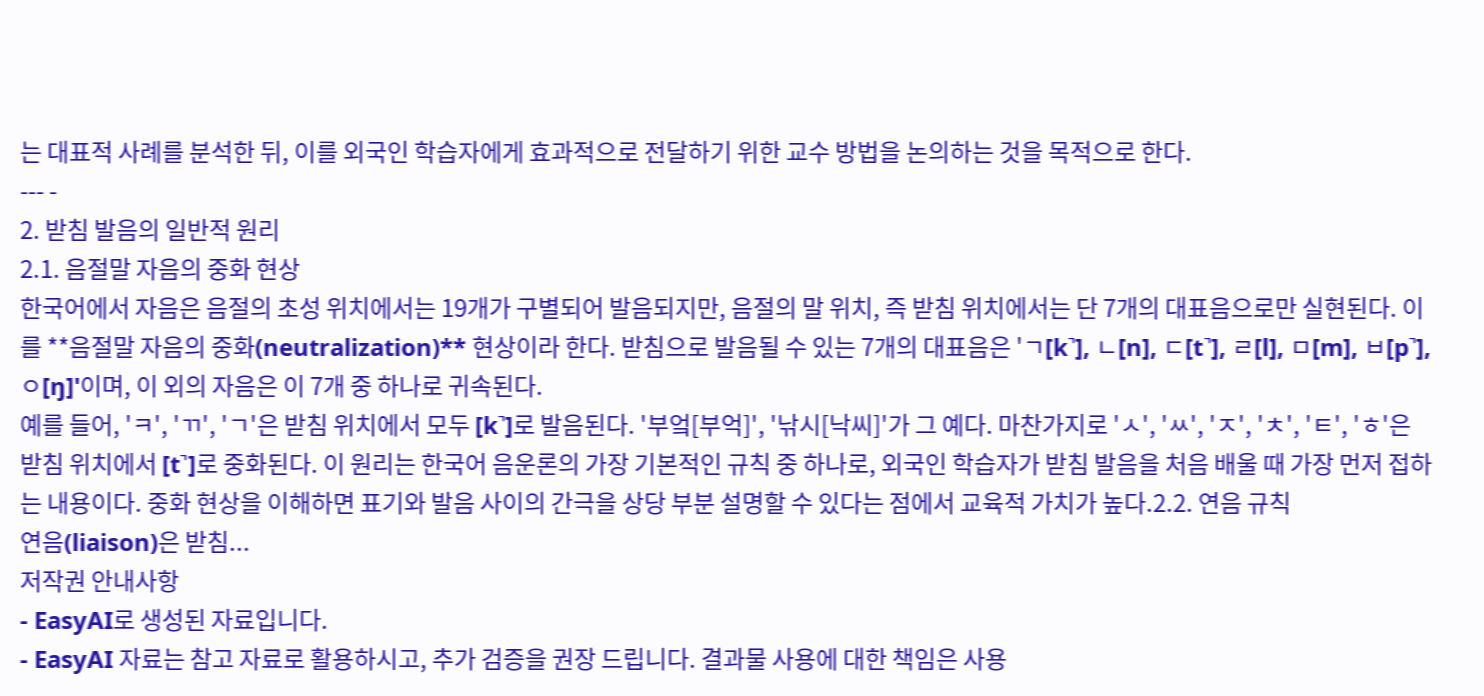는 대표적 사례를 분석한 뒤, 이를 외국인 학습자에게 효과적으로 전달하기 위한 교수 방법을 논의하는 것을 목적으로 한다.
--- -
2. 받침 발음의 일반적 원리
2.1. 음절말 자음의 중화 현상
한국어에서 자음은 음절의 초성 위치에서는 19개가 구별되어 발음되지만, 음절의 말 위치, 즉 받침 위치에서는 단 7개의 대표음으로만 실현된다. 이를 **음절말 자음의 중화(neutralization)** 현상이라 한다. 받침으로 발음될 수 있는 7개의 대표음은 'ㄱ[k̚], ㄴ[n], ㄷ[t̚], ㄹ[l], ㅁ[m], ㅂ[p̚], ㅇ[ŋ]'이며, 이 외의 자음은 이 7개 중 하나로 귀속된다.
예를 들어, 'ㅋ', 'ㄲ', 'ㄱ'은 받침 위치에서 모두 [k̚]로 발음된다. '부엌[부억]', '낚시[낙씨]'가 그 예다. 마찬가지로 'ㅅ', 'ㅆ', 'ㅈ', 'ㅊ', 'ㅌ', 'ㅎ'은 받침 위치에서 [t̚]로 중화된다. 이 원리는 한국어 음운론의 가장 기본적인 규칙 중 하나로, 외국인 학습자가 받침 발음을 처음 배울 때 가장 먼저 접하는 내용이다. 중화 현상을 이해하면 표기와 발음 사이의 간극을 상당 부분 설명할 수 있다는 점에서 교육적 가치가 높다.2.2. 연음 규칙
연음(liaison)은 받침...
저작권 안내사항
- EasyAI로 생성된 자료입니다.
- EasyAI 자료는 참고 자료로 활용하시고, 추가 검증을 권장 드립니다. 결과물 사용에 대한 책임은 사용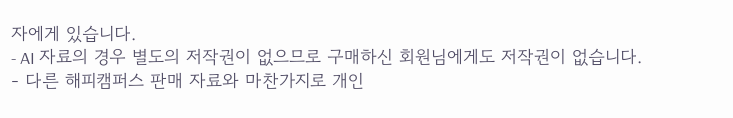자에게 있습니다.
- AI 자료의 경우 별도의 저작권이 없으므로 구매하신 회원님에게도 저작권이 없습니다.
- 다른 해피캠퍼스 판매 자료와 마찬가지로 개인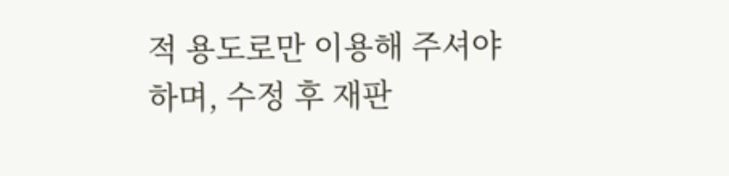적 용도로만 이용해 주셔야 하며, 수정 후 재판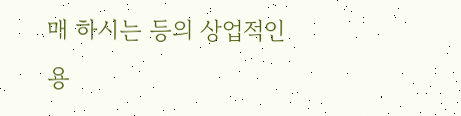매 하시는 등의 상업적인 용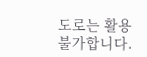도로는 활용 불가합니다.